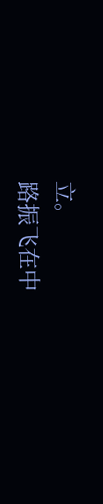立。
路振飞在中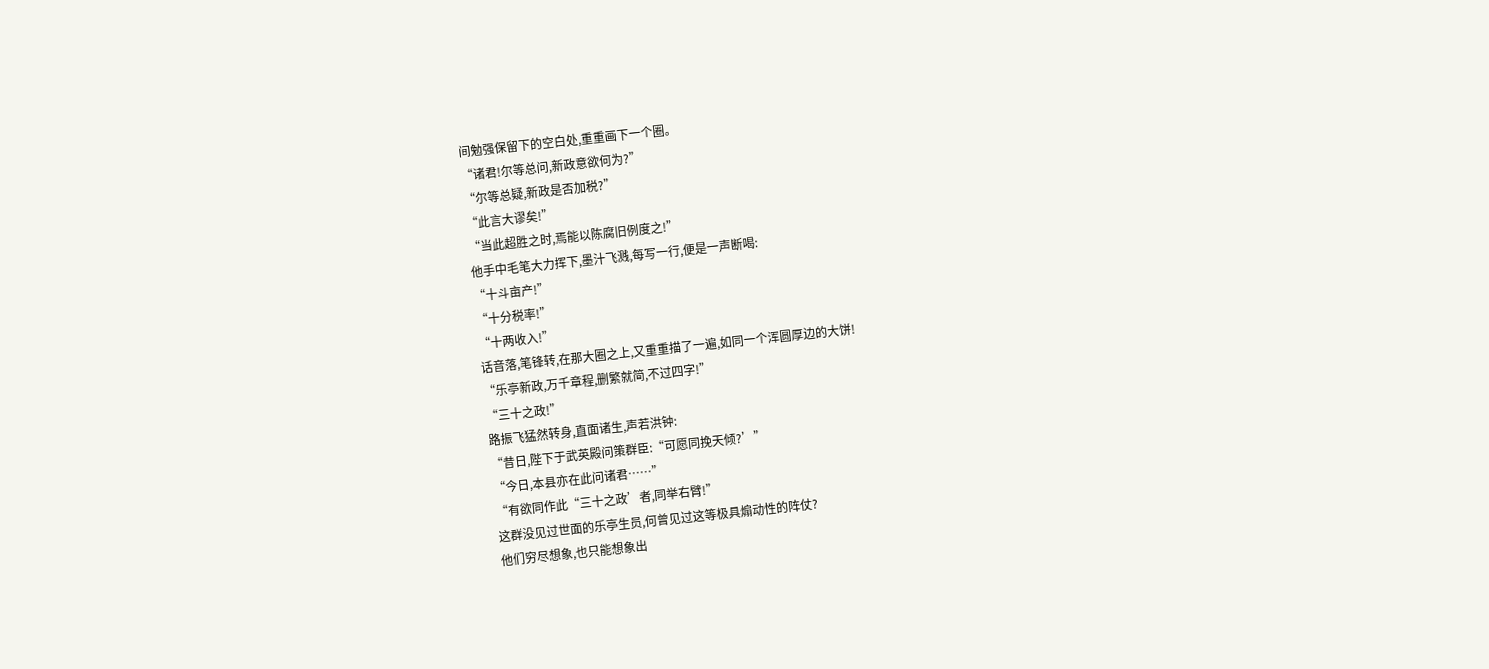间勉强保留下的空白处,重重画下一个圈。
“诸君!尔等总问,新政意欲何为?”
“尔等总疑,新政是否加税?”
“此言大谬矣!”
“当此超胜之时,焉能以陈腐旧例度之!”
他手中毛笔大力挥下,墨汁飞溅,每写一行,便是一声断喝:
“十斗亩产!”
“十分税率!”
“十两收入!”
话音落,笔锋转,在那大圈之上,又重重描了一遍,如同一个浑圆厚边的大饼!
“乐亭新政,万千章程,删繁就简,不过四字!”
“三十之政!”
路振飞猛然转身,直面诸生,声若洪钟:
“昔日,陛下于武英殿问策群臣:“可愿同挽天倾?’”
“今日,本县亦在此问诸君……”
“有欲同作此“三十之政’者,同举右臂!”
这群没见过世面的乐亭生员,何曾见过这等极具煽动性的阵仗?
他们穷尽想象,也只能想象出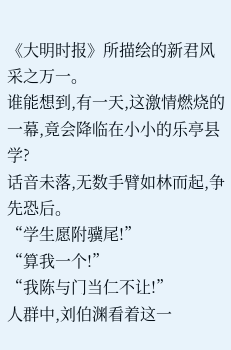《大明时报》所描绘的新君风采之万一。
谁能想到,有一天,这激情燃烧的一幕,竟会降临在小小的乐亭县学?
话音未落,无数手臂如林而起,争先恐后。
“学生愿附骥尾!”
“算我一个!”
“我陈与门当仁不让!”
人群中,刘伯渊看着这一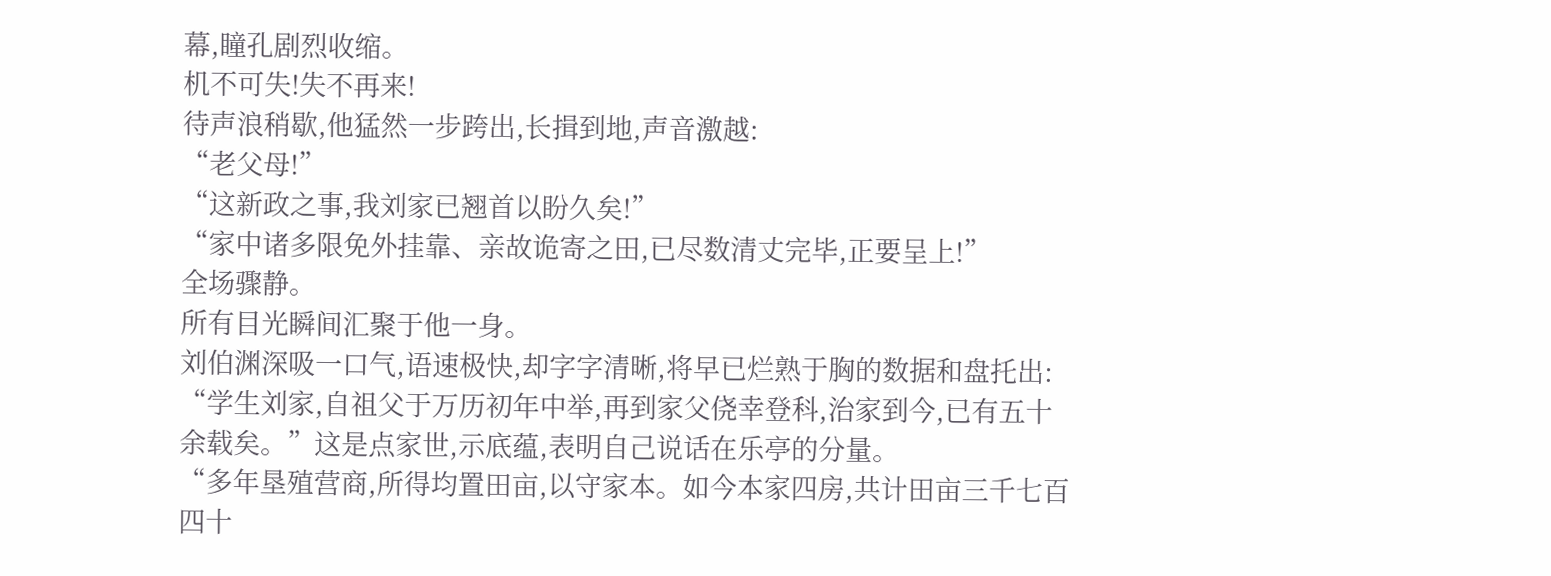幕,瞳孔剧烈收缩。
机不可失!失不再来!
待声浪稍歇,他猛然一步跨出,长揖到地,声音激越:
“老父母!”
“这新政之事,我刘家已翘首以盼久矣!”
“家中诸多限免外挂靠、亲故诡寄之田,已尽数清丈完毕,正要呈上!”
全场骤静。
所有目光瞬间汇聚于他一身。
刘伯渊深吸一口气,语速极快,却字字清晰,将早已烂熟于胸的数据和盘托出:
“学生刘家,自祖父于万历初年中举,再到家父侥幸登科,治家到今,已有五十余载矣。”这是点家世,示底蕴,表明自己说话在乐亭的分量。
“多年垦殖营商,所得均置田亩,以守家本。如今本家四房,共计田亩三千七百四十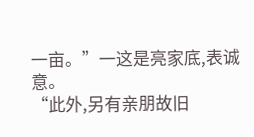一亩。”一这是亮家底,表诚意。
“此外,另有亲朋故旧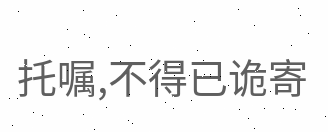托嘱,不得已诡寄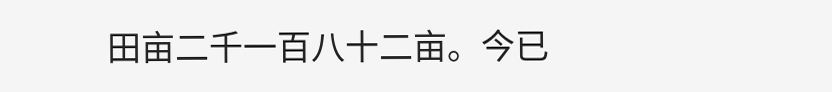田亩二千一百八十二亩。今已